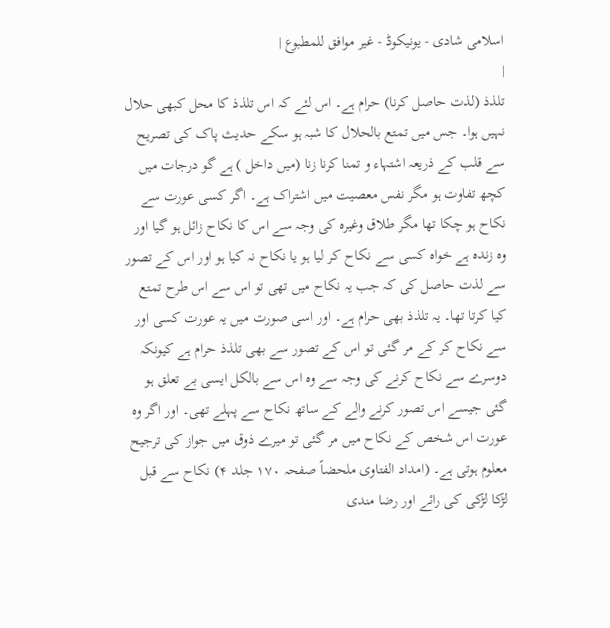اسلامی شادی - یونیکوڈ - غیر موافق للمطبوع |
|
تلذذ (لذت حاصل کرنا) حرام ہے۔ اس لئے کہ اس تلذذ کا محل کبھی حلال نہیں ہوا۔ جس میں تمتع بالحلال کا شبہ ہو سکے حدیث پاک کی تصریح سے قلب کے ذریعہ اشتہاء و تمنا کرنا زنا (میں داخل ) ہے گو درجات میں کچھ تفاوت ہو مگر نفس معصیت میں اشتراک ہے۔ اگر کسی عورت سے نکاح ہو چکا تھا مگر طلاق وغیرہ کی وجہ سے اس کا نکاح زائل ہو گیا اور وہ زندہ ہے خواہ کسی سے نکاح کر لیا ہو یا نکاح نہ کیا ہو اور اس کے تصور سے لذت حاصل کی کہ جب یہ نکاح میں تھی تو اس سے اس طرح تمتع کیا کرتا تھا۔ یہ تلذذ بھی حرام ہے۔ اور اسی صورت میں یہ عورت کسی اور سے نکاح کر کے مر گئی تو اس کے تصور سے بھی تلذذ حرام ہے کیونکہ دوسرے سے نکاح کرنے کی وجہ سے وہ اس سے بالکل ایسی بے تعلق ہو گئی جیسے اس تصور کرنے والے کے ساتھ نکاح سے پہلے تھی۔ اور اگر وہ عورت اس شخص کے نکاح میں مر گئی تو میرے ذوق میں جواز کی ترجیح معلوم ہوتی ہے۔ (امداد الفتاوی ملحضاً صفحہ ۱۷۰ جلد ۴) نکاح سے قبل لڑکا لڑکی کی رائے اور رضا مندی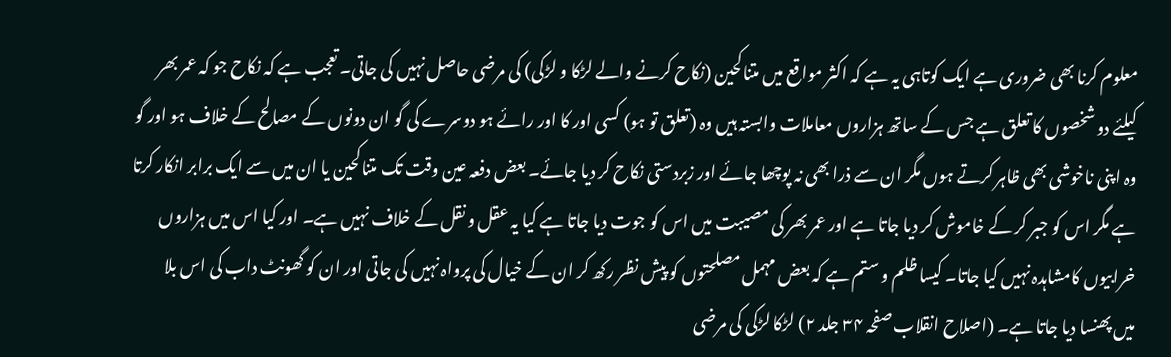معلوم کرنا بھی ضروری ہے ایک کوتاہی یہ ہے کہ اکثر مواقع میں متناکحین (نکاح کرنے والے لڑکا و لڑکی) کی مرضی حاصل نہیں کی جاتی۔ تعجب ہے کہ نکاح جو کہ عمر بھر کیلئے دو شخصوں کا تعلق ہے جس کے ساتھ ہزاروں معاملات وابستہ ہیں وہ (تعلق تو ہو) کسی اور کا اور رائے ہو دوسرے کی گو ان دونوں کے مصالح کے خلاف ہو اور گو وہ اپنی ناخوشی بھی ظاہر کرتے ہوں مگر ان سے ذرا بھی نہ پوچھا جائے اور زبردستی نکاح کر دیا جائے۔ بعض دفعہ عین وقت تک متناکحین یا ان میں سے ایک برابر انکار کرتا ہے مگر اس کو جبر کر کے خاموش کر دیا جاتا ہے اور عمر بھر کی مصیبت میں اس کو جوت دیا جاتا ہے کیا یہ عقل و نقل کے خلاف نہیں ہے۔ اور کیا اس میں ہزاروں خرابیوں کامشاہدہ نہیں کیا جاتا۔ کیسا ظلم و ستم ہے کہ بعض مہمل مصلحتوں کو پیش نظر رکھ کر ان کے خیال کی پرواہ نہیں کی جاتی اور ان کو گھونٹ داب کی اس بلا میں پھنسا دیا جاتا ہے۔ (اصلاح انقلاب صفحہ ۳۴ جلد ۲) لڑکا لڑکی کی مرضی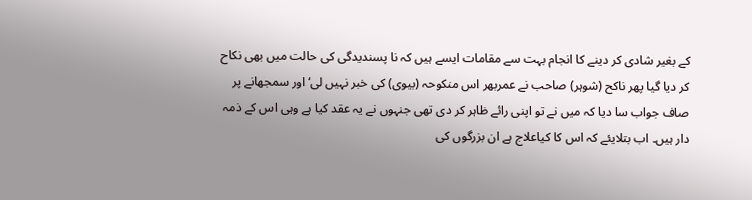کے بغیر شادی کر دینے کا انجام بہت سے مقامات ایسے ہیں کہ نا پسندیدگی کی حالت میں بھی نکاح کر دیا گیا پھر ناکح (شوہر) صاحب نے عمربھر اس منکوحہ (بیوی) کی خبر نہیں لی‘ اور سمجھانے پر صاف جواب سا دیا کہ میں نے تو اپنی رائے ظاہر کر دی تھی جنہوں نے یہ عقد کیا ہے وہی اس کے ذمہ دار ہیں۔ اب بتلایئے کہ اس کا کیاعلاج ہے ان بزرگوں کی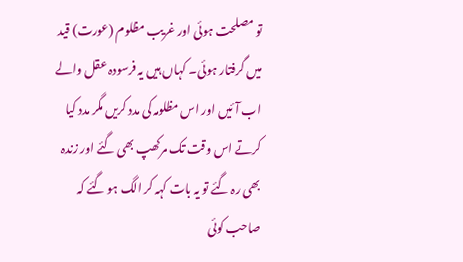تو مصلحت ہوئی اور غریب مظلوم (عورت) قید میں گرفتار ہوئی۔ کہاں ہیں یہ فرسودہ عقل والے اب آئیں اور اس مظلومہ کی مدد کریں مگر مدد کیا کرتے اس وقت تک مرکھپ بھی گئے اور زندہ بھی رہ گئے تو یہ بات کہہ کر الگ ہو گئے کہ صاحب کوئی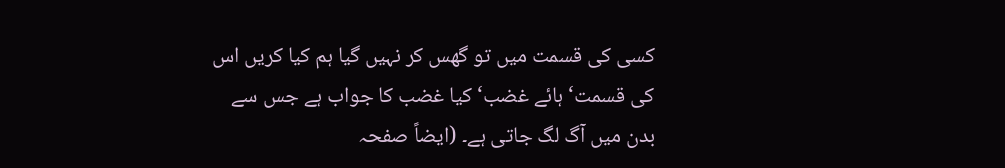کسی کی قسمت میں تو گھس کر نہیں گیا ہم کیا کریں اس کی قسمت‘ ہائے غضب‘ کیا غضب کا جواب ہے جس سے بدن میں آگ لگ جاتی ہے۔ (ایضاً صفحہ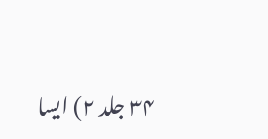۳۴ جلد ۲) ایسا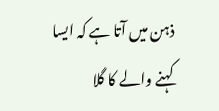ذہن میں آتا ہے کہ ایسا کہنے والے کا گلا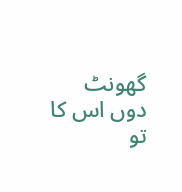گھونٹ دوں اس کا تو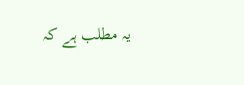یہ مطلب ہے کہ